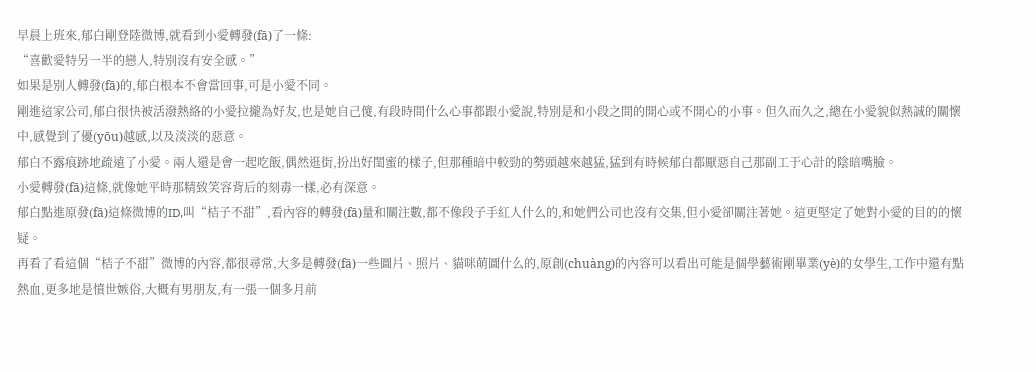早晨上班來,郁白剛登陸微博,就看到小愛轉發(fā)了一條:
“喜歡愛特另一半的戀人,特別沒有安全感。”
如果是別人轉發(fā)的,郁白根本不會當回事,可是小愛不同。
剛進這家公司,郁白很快被活潑熱絡的小愛拉攏為好友,也是她自己傻,有段時間什么心事都跟小愛說,特別是和小段之間的開心或不開心的小事。但久而久之,總在小愛貌似熱誠的關懷中,感覺到了優(yōu)越感,以及淡淡的惡意。
郁白不露痕跡地疏遠了小愛。兩人還是會一起吃飯,偶然逛街,扮出好閨蜜的樣子,但那種暗中較勁的勢頭越來越猛,猛到有時候郁白都厭惡自己那副工于心計的陰暗嘴臉。
小愛轉發(fā)這條,就像她平時那精致笑容背后的刻毒一樣,必有深意。
郁白點進原發(fā)這條微博的ID,叫“桔子不甜”,看內容的轉發(fā)量和關注數,都不像段子手紅人什么的,和她們公司也沒有交集,但小愛卻關注著她。這更堅定了她對小愛的目的的懷疑。
再看了看這個“桔子不甜”微博的內容,都很尋常,大多是轉發(fā)一些圖片、照片、貓咪萌圖什么的,原創(chuàng)的內容可以看出可能是個學藝術剛畢業(yè)的女學生,工作中還有點熱血,更多地是憤世嫉俗,大概有男朋友,有一張一個多月前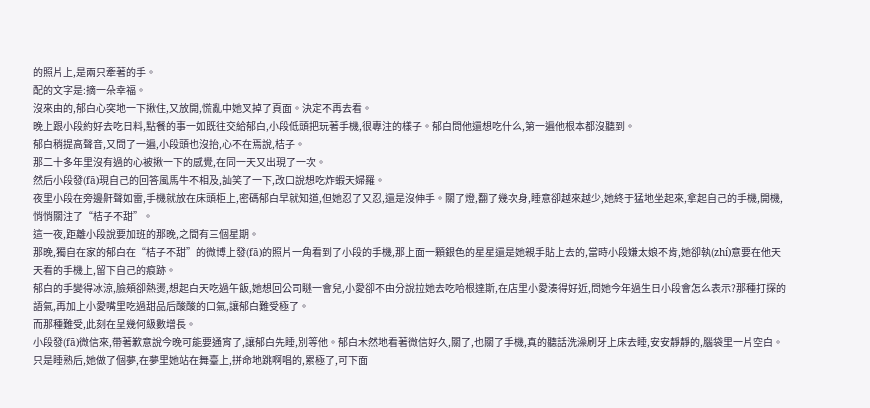的照片上,是兩只牽著的手。
配的文字是:摘一朵幸福。
沒來由的,郁白心突地一下揪住,又放開,慌亂中她叉掉了頁面。決定不再去看。
晚上跟小段約好去吃日料,點餐的事一如既往交給郁白,小段低頭把玩著手機,很專注的樣子。郁白問他還想吃什么,第一遍他根本都沒聽到。
郁白稍提高聲音,又問了一遍,小段頭也沒抬,心不在焉說,桔子。
那二十多年里沒有過的心被揪一下的感覺,在同一天又出現了一次。
然后小段發(fā)現自己的回答風馬牛不相及,訕笑了一下,改口說想吃炸蝦天婦羅。
夜里小段在旁邊鼾聲如雷,手機就放在床頭柜上,密碼郁白早就知道,但她忍了又忍,還是沒伸手。關了燈,翻了幾次身,睡意卻越來越少,她終于猛地坐起來,拿起自己的手機,開機,悄悄關注了“桔子不甜”。
這一夜,距離小段說要加班的那晚,之間有三個星期。
那晚,獨自在家的郁白在“桔子不甜”的微博上發(fā)的照片一角看到了小段的手機,那上面一顆銀色的星星還是她親手貼上去的,當時小段嫌太娘不肯,她卻執(zhí)意要在他天天看的手機上,留下自己的痕跡。
郁白的手變得冰涼,臉頰卻熱燙,想起白天吃過午飯,她想回公司瞇一會兒,小愛卻不由分說拉她去吃哈根達斯,在店里小愛湊得好近,問她今年過生日小段會怎么表示?那種打探的語氣,再加上小愛嘴里吃過甜品后酸酸的口氣,讓郁白難受極了。
而那種難受,此刻在呈幾何級數增長。
小段發(fā)微信來,帶著歉意說今晚可能要通宵了,讓郁白先睡,別等他。郁白木然地看著微信好久,關了,也關了手機,真的聽話洗澡刷牙上床去睡,安安靜靜的,腦袋里一片空白。
只是睡熟后,她做了個夢,在夢里她站在舞臺上,拼命地跳啊唱的,累極了,可下面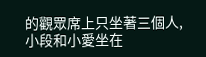的觀眾席上只坐著三個人,小段和小愛坐在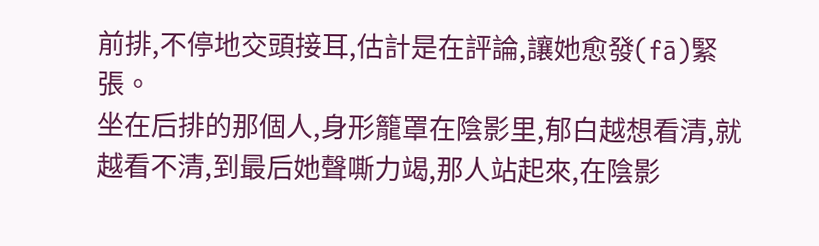前排,不停地交頭接耳,估計是在評論,讓她愈發(fā)緊張。
坐在后排的那個人,身形籠罩在陰影里,郁白越想看清,就越看不清,到最后她聲嘶力竭,那人站起來,在陰影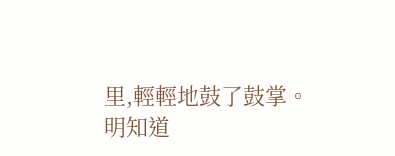里,輕輕地鼓了鼓掌。
明知道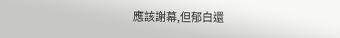應該謝幕,但郁白還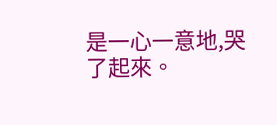是一心一意地,哭了起來。